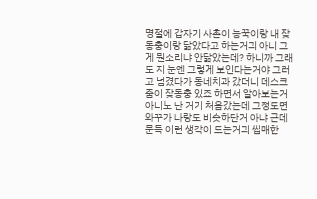명절에 갑자기 사촌이 능꾹이랑 내 잦동충이랑 닮았다고 하는거긔 아니 그게 뭔소리냐 안닮았는데? 하니까 그래도 지 눈엔 그렇게 보인다는거야 그러고 넘겼다가 동네치과 갔더니 데스크줌이 잦동충 있죠 하면서 알아보는거 아니노 난 거기 처음갔는데 그정도면 와꾸가 나랑도 비슷하단거 아냐 근데 문득 이런 생각이 드는거긔 씹매한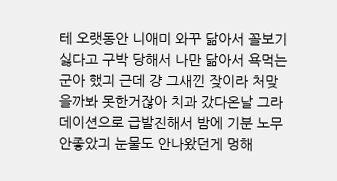테 오랫동안 니애미 와꾸 닮아서 꼴보기 싫다고 구박 당해서 나만 닮아서 욕먹는군아 했긔 근데 걍 그새낀 잦이라 처맞을까봐 못한거잖아 치과 갔다온날 그라데이션으로 급발진해서 밤에 기분 노무 안좋았긔 눈물도 안나왔던게 멍해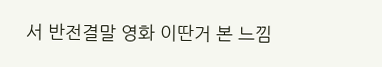서 반전결말 영화 이딴거 본 느낌